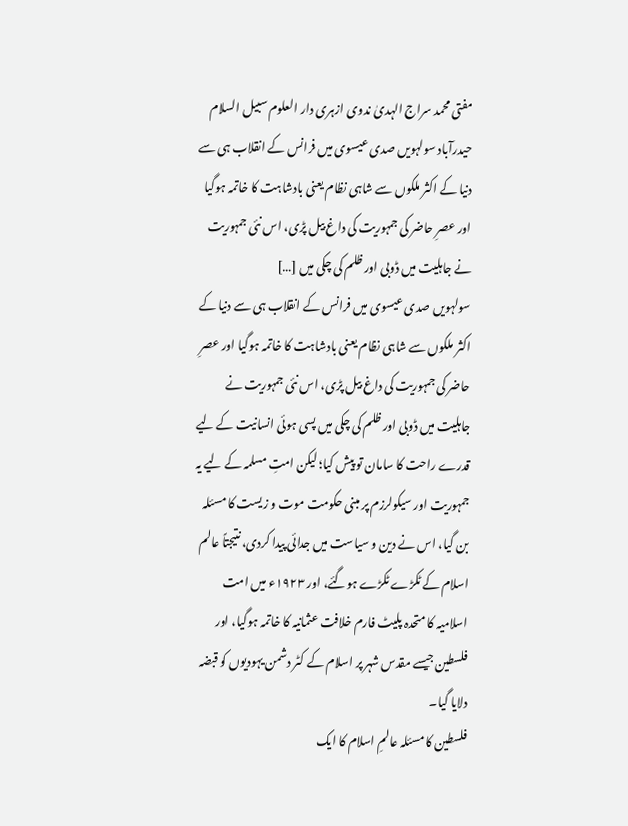مفتی محمد سراج الہدیٰ ندوی ازہری دار العلوم سبیل السلام حیدرآباد سولہویں صدی عیسوی میں فرانس کے انقلاب ہی سے دنیا کے اکثر ملکوں سے شاہی نظام یعنی بادشاہت کا خاتمہ ہوگیا اور عصرِ حاضر کی جمہوریت کی داغ بیل پڑی، اس نئی جمہوریت نے جاہلیت میں ڈوبی اور ظلم کی چکی میں […]
سولہویں صدی عیسوی میں فرانس کے انقلاب ہی سے دنیا کے اکثر ملکوں سے شاہی نظام یعنی بادشاہت کا خاتمہ ہوگیا اور عصرِ حاضر کی جمہوریت کی داغ بیل پڑی، اس نئی جمہوریت نے جاہلیت میں ڈوبی اور ظلم کی چکی میں پسی ہوئی انسانیت کے لیے قدرے راحت کا سامان تو پیش کیا؛ لیکن امتِ مسلمہ کے لیے یہ جمہوریت اور سیکولرزم پر مبنی حکومت موت و زیست کا مسئلہ بن گیا، اس نے دین و سیاست میں جدائی پیدا کردی، نتیجتاً عالم اسلام کے ٹکڑے ٹکڑے ہوگئے، اور ۱۹۲۳ء میں امت اسلامیہ کا متحدہ پلیٹ فارم خلافت عثمانیہ کا خاتمہ ہوگیا، اور فلسطین جیسے مقدس شہر پر اسلام کے کٹر دشمن یہودیوں کو قبضہ دلایا گیا۔
فلسطین کا مسئلہ عالمِ اسلام کا ایک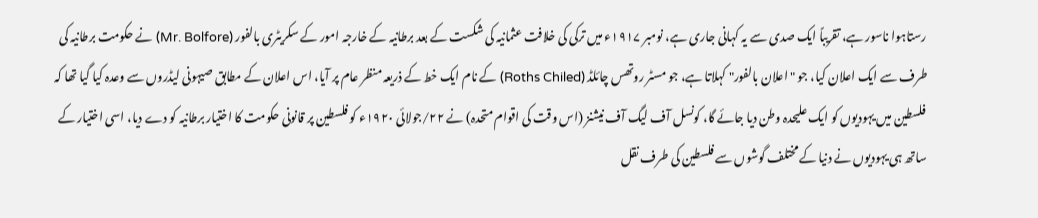رستاہوا ناسور ہے، تقریباً ایک صدی سے یہ کہانی جاری ہے، نومبر ۱۹۱۷ء میں ترکی کی خلافت عثمانیہ کی شکست کے بعد برطانیہ کے خارجہ امور کے سکریٹری بالفور (Mr. Bolfore) نے حکومت برطانیہ کی طرف سے ایک اعلان کیا، جو "اعلان بالفور" کہلاتا ہے، جو مسٹر روتھس چائلڈ (Roths Chiled) کے نام ایک خط کے ذریعہ منظر عام پر آیا، اس اعلان کے مطابق صیہونی لیڈروں سے وعدہ کیا گیا تھا کہ فلسطین میں یہودیوں کو ایک علیحدہ وطن دیا جائے گا، کونسل آف لیگ آف نیشنز (اس وقت کی اقوام متحدہ) نے ۲۲/جولائی ۱۹۲۰ء کو فلسطین پر قانونی حکومت کا اختیار برطانیہ کو دے دیا، اسی اختیار کے ساتھ ہی یہودیوں نے دنیا کے مختلف گوشوں سے فلسطین کی طرف نقل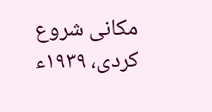مکانی شروع کردی، ۱۹۳۹ء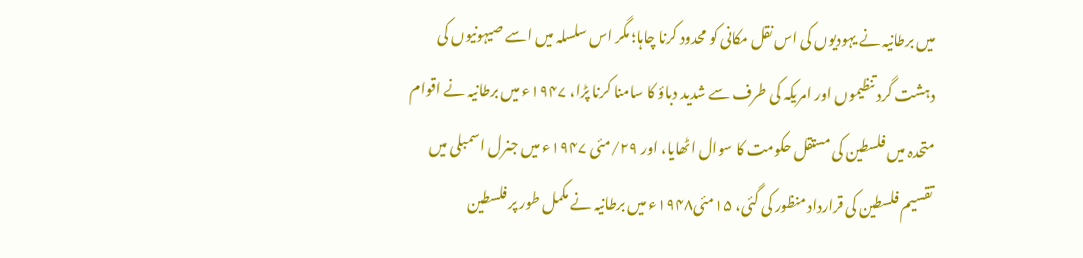میں برطانیہ نے یہودیوں کی اس نقل مکانی کو محدود کرنا چاہا؛ مگر اس سلسلہ میں اسے صیہونیوں کی دہشت گرد تنظیموں اور امریکہ کی طرف سے شدید دباؤ کا سامنا کرنا پڑا، ۱۹۴۷ء میں برطانیہ نے اقوام متحدہ میں فلسطین کی مستقل حکومت کا سوال اٹھایا، اور ۲۹/مئی ۱۹۴۷ء میں جنرل اسمبلی میں تقسیم فلسطین کی قرارداد منظور کی گئی، ۱۵مئی۱۹۴۸ء میں برطانیہ نے مکمل طور پر فلسطین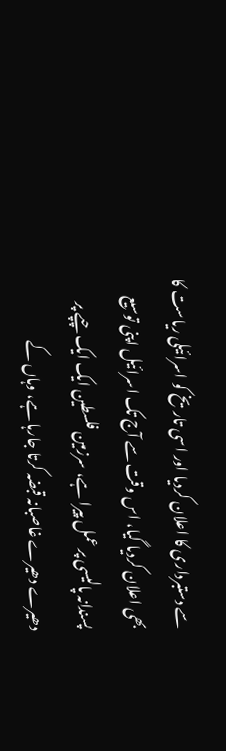سے دستبرداری کا اعلان کردیا اور اسی تاریخ کو اسرائیلی ریاست کا بھی اعلان کردیا گیا، اس وقت سے آج تک اسرائیل اپنی توسیع پسندانہ پالیسی پر عمل پیرا ہے، سرزمین فلسطین ایک ایک چپے پر دھیرے دھیرے غاصبانہ قبضہ کرتا جارہا ہے، وہاں کے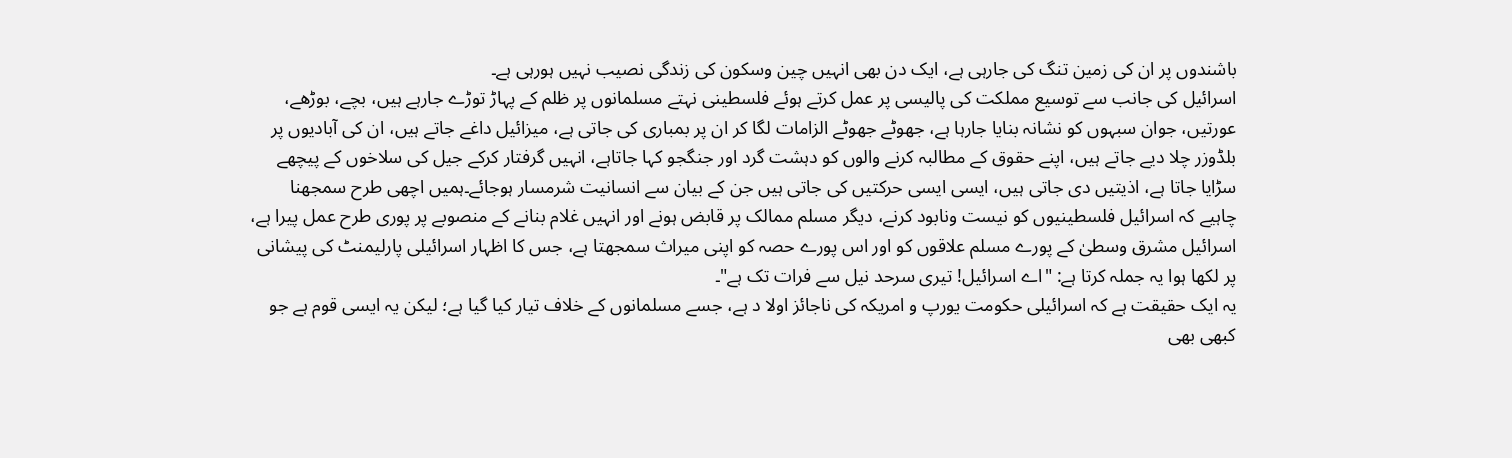باشندوں پر ان کی زمین تنگ کی جارہی ہے، ایک دن بھی انہیں چین وسکون کی زندگی نصیب نہیں ہورہی ہے۔
اسرائیل کی جانب سے توسیع مملکت کی پالیسی پر عمل کرتے ہوئے فلسطینی نہتے مسلمانوں پر ظلم کے پہاڑ توڑے جارہے ہیں، بچے، بوڑھے، عورتیں، جوان سبہوں کو نشانہ بنایا جارہا ہے، جھوٹے جھوٹے الزامات لگا کر ان پر بمباری کی جاتی ہے، میزائیل داغے جاتے ہیں، ان کی آبادیوں پر بلڈوزر چلا دیے جاتے ہیں، اپنے حقوق کے مطالبہ کرنے والوں کو دہشت گرد اور جنگجو کہا جاتاہے، انہیں گرفتار کرکے جیل کی سلاخوں کے پیچھے سڑایا جاتا ہے، اذیتیں دی جاتی ہیں، ایسی ایسی حرکتیں کی جاتی ہیں جن کے بیان سے انسانیت شرمسار ہوجائے۔ہمیں اچھی طرح سمجھنا چاہیے کہ اسرائیل فلسطینیوں کو نیست ونابود کرنے، دیگر مسلم ممالک پر قابض ہونے اور انہیں غلام بنانے کے منصوبے پر پوری طرح عمل پیرا ہے، اسرائیل مشرق وسطیٰ کے پورے مسلم علاقوں کو اور اس پورے حصہ کو اپنی میراث سمجھتا ہے، جس کا اظہار اسرائیلی پارلیمنٹ کی پیشانی پر لکھا ہوا یہ جملہ کرتا ہے: "اے اسرائیل! تیری سرحد نیل سے فرات تک ہے"۔
یہ ایک حقیقت ہے کہ اسرائیلی حکومت یورپ و امریکہ کی ناجائز اولا د ہے، جسے مسلمانوں کے خلاف تیار کیا گیا ہے؛ لیکن یہ ایسی قوم ہے جو کبھی بھی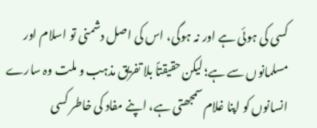کسی کی ہوئی ہے اور نہ ہوگی، اس کی اصل دشمنی تو اسلام اور مسلمانوں سے ہے؛ لیکن حقیقتاً بلا تفریق مذہب و ملت وہ سارے انسانوں کو اپنا غلام سمجھتی ہے، اپنے مفاد کی خاطر کسی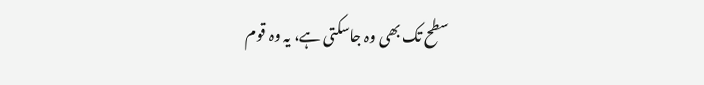سطح تک بھی وہ جاسکتی ہے، یہ وہ قوم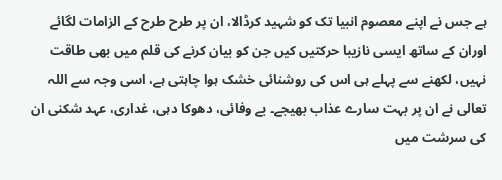ہے جس نے اپنے معصوم انبیا تک کو شہید کرڈالا، ان پر طرح طرح کے الزامات لگائے اوران کے ساتھ ایسی نازیبا حرکتیں کیں جن کو بیان کرنے کی قلم میں بھی طاقت نہیں، لکھنے سے پہلے ہی اس کی روشنائی خشک ہوا چاہتی ہے، اسی وجہ سے اللہ تعالی نے ان پر بہت سارے عذاب بھیجے۔ بے وفائی، دھوکا دہی، غداری، عہد شکنی ان کی سرشت میں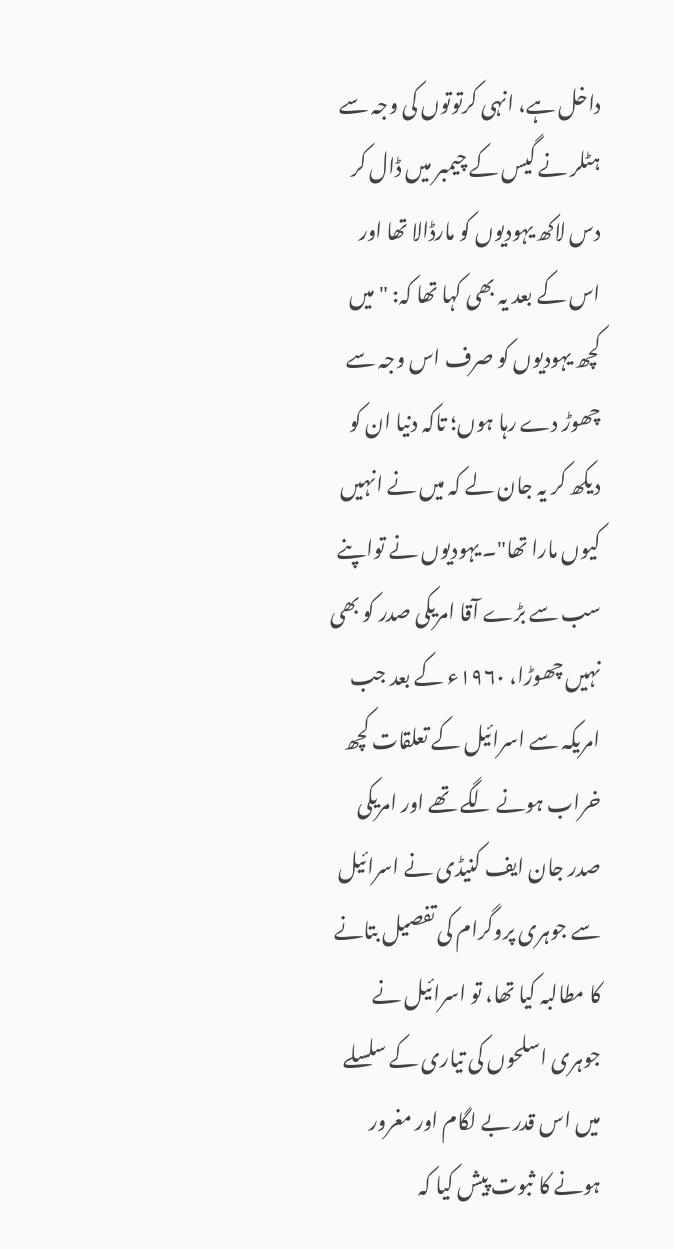داخل ہے، انہی کرتوتوں کی وجہ سے ہٹلر نے گیس کے چیمبر میں ڈال کر دس لاکھ یہودیوں کو مارڈالا تھا اور اس کے بعد یہ بھی کہا تھا کہ: "میں کچھ یہودیوں کو صرف اس وجہ سے چھوڑ دے رہا ہوں؛ تاکہ دنیا ان کو دیکھ کر یہ جان لے کہ میں نے انہیں کیوں مارا تھا"۔ یہودیوں نے تواپنے سب سے بڑے آقا امریکی صدر کو بھی نہیں چھوڑا، ۱۹۶۰ء کے بعد جب امریکہ سے اسرائیل کے تعلقات کچھ خراب ہونے لگے تھے اور امریکی صدر جان ایف کنیڈی نے اسرائیل سے جوہری پروگرام کی تفصیل بتانے کا مطالبہ کیا تھا، تو اسرائیل نے جوہری اسلحوں کی تیاری کے سلسلے میں اس قدر بے لگام اور مغرور ہونے کا ثبوت پیش کیا کہ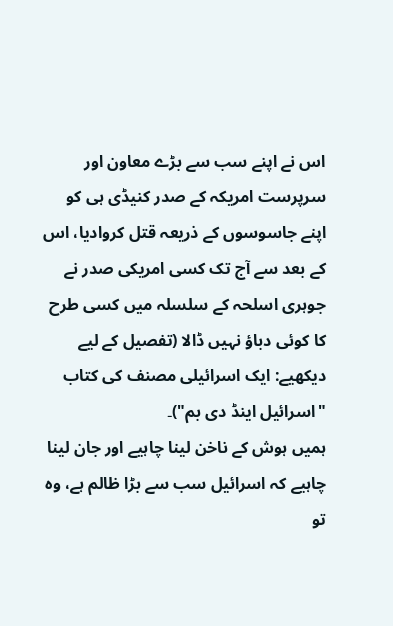اس نے اپنے سب سے بڑے معاون اور سرپرست امریکہ کے صدر کنیڈی ہی کو اپنے جاسوسوں کے ذریعہ قتل کروادیا، اس کے بعد سے آج تک کسی امریکی صدر نے جوہری اسلحہ کے سلسلہ میں کسی طرح کا کوئی دباؤ نہیں ڈالا (تفصیل کے لیے دیکھیے: ایک اسرائیلی مصنف کی کتاب "اسرائیل اینڈ دی بم")۔
ہمیں ہوش کے ناخن لینا چاہیے اور جان لینا چاہیے کہ اسرائیل سب سے بڑا ظالم ہے، وہ تو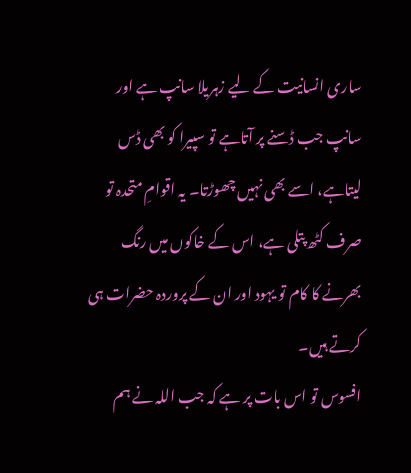ساری انسانیت کے لیے زہریلا سانپ ہے اور سانپ جب ڈسنے پر آتاہے تو سپیرا کو بھی ڈس لیتاہے، اسے بھی نہیں چھوڑتا۔ یہ اقوامِ متحدہ تو صرف کٹھ پتلی ہے، اس کے خاکوں میں رنگ بھرنے کا کام تو یہود اور ان کے پروردہ حضرات ہی کرتے ہیں۔
افسوس تو اس بات پر ہے کہ جب اللہ نے ہم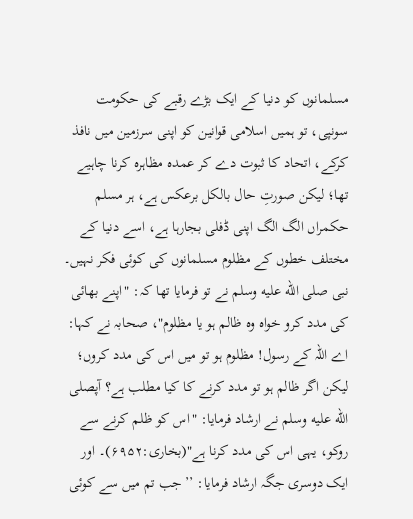مسلمانوں کو دنیا کے ایک بڑے رقبے کی حکومت سونپی، تو ہمیں اسلامی قوانین کو اپنی سرزمین میں نافذ کرکے، اتحاد کا ثبوت دے کر عمدہ مظاہرہ کرنا چاہیے تھا؛ لیکن صورتِ حال بالکل برعکس ہے، ہر مسلم حکمراں الگ الگ اپنی ڈفلی بجارہا ہے، اسے دنیا کے مختلف خطوں کے مظلوم مسلمانوں کی کوئی فکر نہیں۔ نبی صلى الله عليه وسلم نے تو فرمایا تھا کہ: "اپنے بھائی کی مدد کرو خواہ وہ ظالم ہو یا مظلوم"، صحابہ نے کہا: اے اللہ کے رسول! مظلوم ہو تو میں اس کی مدد کروں؛ لیکن اگر ظالم ہو تو مدد کرنے کا کیا مطلب ہے؟ آپصلى الله عليه وسلم نے ارشاد فرمایا: "اس کو ظلم کرنے سے روکو، یہی اس کی مدد کرنا ہے"(بخاری:۶۹۵۲)۔ اور ایک دوسری جگہ ارشاد فرمایا: ’’جب تم میں سے کوئی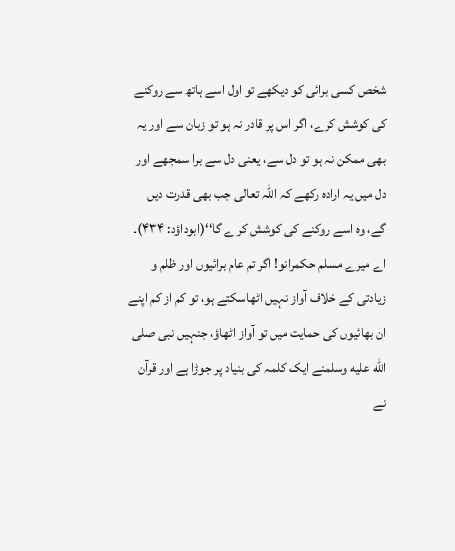شخص کسی برائی کو دیکھے تو اول اسے ہاتھ سے روکنے کی کوشش کرے، اگر اس پر قادر نہ ہو تو زبان سے اور یہ بھی ممکن نہ ہو تو دل سے، یعنی دل سے برا سمجھے اور دل میں یہ ارادہ رکھے کہ اللہ تعالی جب بھی قدرت دیں گے، وہ اسے روکنے کی کوشش کر ے گا‘‘(ابوداؤد: ۴۳۴)۔
اے میرے مسلم حکمرانو! اگر تم عام برائیوں اور ظلم و زیادتی کے خلاف آواز نہیں اٹھاسکتے ہو، تو کم از کم اپنے ان بھائیوں کی حمایت میں تو آواز اٹھاؤ، جنہیں نبی صلى الله عليه وسلمنے ایک کلمہ کی بنیاد پر جوڑا ہے اور قرآن نے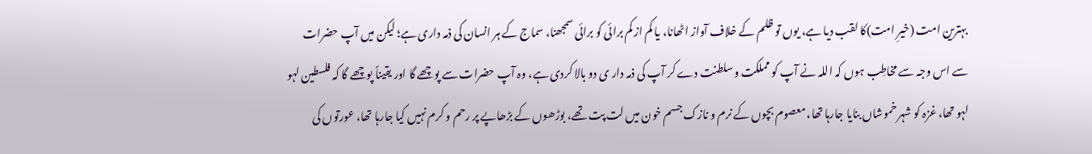بہترین امت (خیرِ امت)کا لقب دیا ہے، یوں تو ظلم کے خلاف آواز اٹھانا، یا کم از کم برائی کو برائی سمجھنا، سماج کے ہر انسان کی ذمہ داری ہے؛ لیکن میں آپ حضرات سے اس وجہ سے مخاطِب ہوں کہ اللہ نے آپ کو مملکت وسلطنت دے کر آپ کی ذمہ دار ی دو بالا کردی ہے، وہ آپ حضرات سے پوچھے گا اور یقیناً پوچھے گا کہ فلسطین لہو لہو تھا، غزہ کو شہر خموشاں بنایا جارہا تھا، معصوم بچوں کے نرم و نازک جسم خون میں لت پت تھے، بوڑھوں کے بڑھاپے پر رحم و کرم نہیں کیا جارہا تھا، عورتوں کی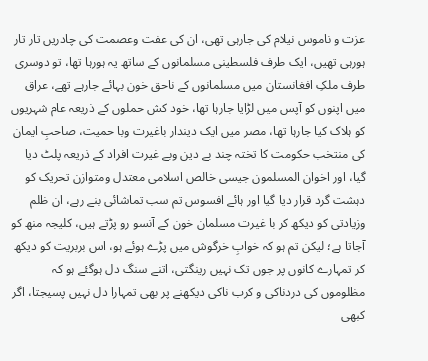عزت و ناموس نیلام کی جارہی تھی، ان کی عفت وعصمت کی چادریں تار تار ہورہی تھیں، ایک طرف فلسطینی مسلمانوں کے ساتھ یہ ہورہا تھا، تو دوسری طرف ملکِ افغانستان میں مسلمانوں کے ناحق خون بہائے جارہے تھے، عراق میں اپنوں کو آپس میں لڑایا جارہا تھا، خود کش حملوں کے ذریعہ عام شہریوں کو ہلاک کیا جارہا تھا، مصر میں ایک دیندار باغیرت وبا حمیت، صاحبِ ایمان کی منتخب حکومت کا تختہ چند بے دین وبے غیرت افراد کے ذریعہ پلٹ دیا گیا، اور اخوان المسلمون جیسی خالص اسلامی معتدل ومتوازن تحریک کو دہشت گرد قرار دیا گیا اور ہائے افسوس تم سب تماشائی بنے رہے، ان ظلم وزیادتی کو دیکھ کر با غیرت مسلمان خون کے آنسو رو پڑتے ہیں، کلیجہ منھ کو آجاتا ہے؛ لیکن تم ہو کہ خوابِ خرگوش میں پڑے ہوئے ہو، اس بربریت کو دیکھ کر تمہارے کانوں پر جوں تک نہیں رینگتی، اتنے سنگ دل ہوگئے ہو کہ مظلوموں کی دردناکی و کرب ناکی دیکھنے پر بھی تمہارا دل نہیں پسیجتا، اگر کبھی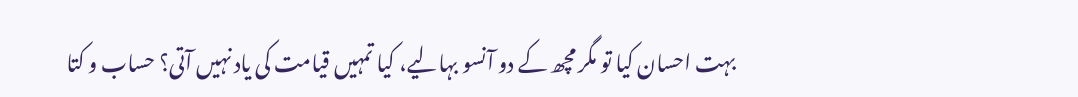بہت احسان کیا تو مگر مچھ کے دو آنسو بہالیے، کیا تمہیں قیامت کی یاد نہیں آتی؟ حساب و کتا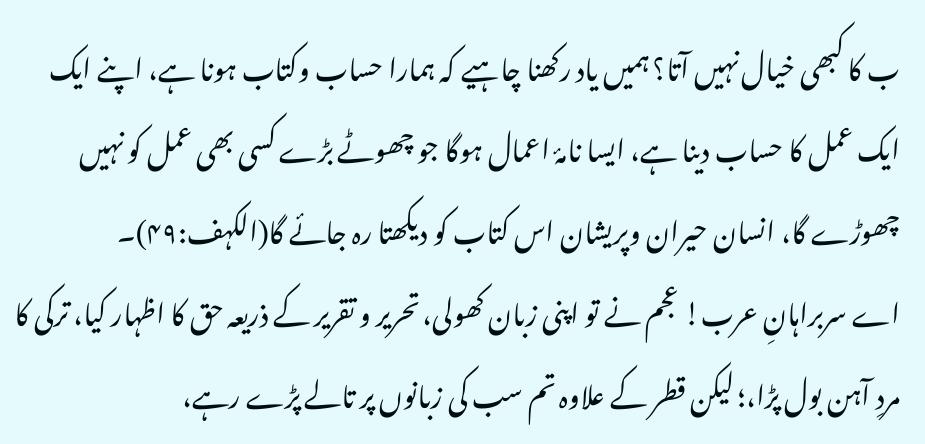ب کا کبھی خیال نہیں آتا؟ ہمیں یاد رکھنا چاہیے کہ ہمارا حساب وکتاب ہونا ہے، اپنے ایک ایک عمل کا حساب دینا ہے، ایسا نامۂ اعمال ہوگا جو چھوٹے بڑے کسی بھی عمل کو نہیں چھوڑے گا، انسان حیران وپریشان اس کتاب کو دیکھتا رہ جائے گا(الکہف:۴۹)۔
اے سربراہانِ عرب! عجم نے تو اپنی زبان کھولی، تحریر و تقریر کے ذریعہ حق کا اظہار کیا، ترکی کا مردِ آہن بول پڑا،؛ لیکن قطر کے علاوہ تم سب کی زبانوں پر تالے پڑے رہے،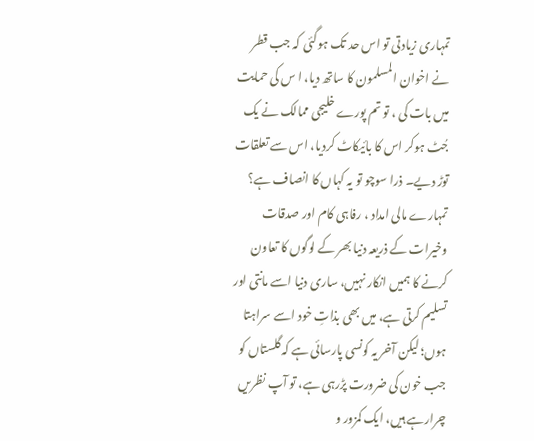تمہاری زیادتی تو اس حد تک ہوگئی کہ جب قطر نے اخوان المسلمون کا ساتھ دیا، ا س کی حمایت میں بات کی ، تو تم پورے خلیجی ممالک نے یک جُٹ ہوکر اس کا بائیکاٹ کردیا، اس سے تعلقات توڑ دیے۔ ذرا سوچو تو یہ کہاں کا انصاف ہے؟ تمہارے مالی امداد ، رفاہی کام اور صدقات وخیرات کے ذریعہ دنیا بھر کے لوگوں کا تعاون کرنے کا ہمیں انکار نہیں، ساری دنیا اسے مانتی اور تسلیم کرتی ہے، میں بھی بذاتِ خود اسے سراہتا ہوں؛ لیکن آخر یہ کونسی پارسائی ہے کہ گلستاں کو جب خون کی ضرورت پڑرہی ہے، تو آپ نظریں چرارہے ہیں، ایک کمزور و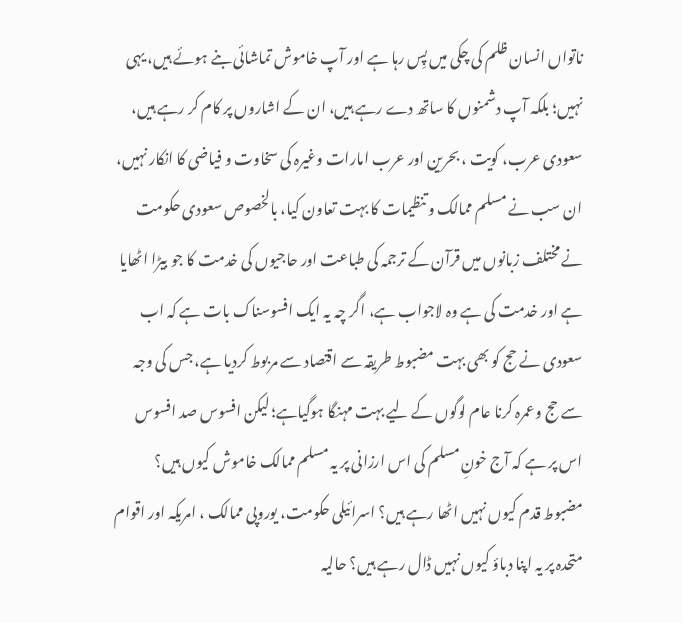ناتواں انسان ظلم کی چکی میں پِس رہا ہے اور آپ خاموش تماشائی بنے ہوئے ہیں، یہی نہیں؛ بلکہ آپ دشمنوں کا ساتھ دے رہے ہیں، ان کے اشاروں پر کام کر رہے ہیں،
سعودی عرب، کویت ، بحرین اور عرب امارات وغیرہ کی سخاوت و فیاضی کا انکار نہیں، ان سب نے مسلم ممالک و تنظیمات کا بہت تعاون کیا، بالخصوص سعودی حکومت نے مختلف زبانوں میں قرآن کے ترجمہ کی طباعت اور حاجیوں کی خدمت کا جو بیڑا اٹھایا ہے اور خدمت کی ہے وہ لاجواب ہے، اگر چہ یہ ایک افسوسناک بات ہے کہ اب سعودی نے حج کو بھی بہت مضبوط طریقہ سے اقتصاد سے مربوط کردیا ہے، جس کی وجہ سے حج وعمرہ کرنا عام لوگوں کے لیے بہت مہنگا ہوگیاہے؛ لیکن افسوس صد افسوس اس پر ہے کہ آج خونِ مسلم کی اس ارزانی پر یہ مسلم ممالک خاموش کیوں ہیں؟ مضبوط قدم کیوں نہیں اٹھا رہے ہیں؟ اسرائیلی حکومت، یوروپی ممالک ، امریکہ اور اقوام متحدہ پر یہ اپنا دباؤ کیوں نہیں ڈال رہے ہیں؟ حالیہ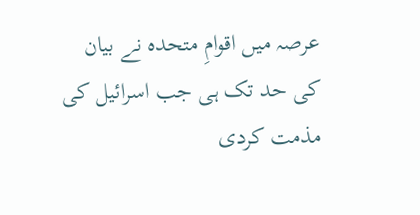عرصہ میں اقوامِ متحدہ نے بیان کی حد تک ہی جب اسرائیل کی مذمت کردی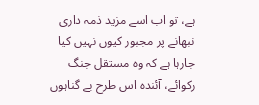ہے، تو اب اسے مزید ذمہ داری نبھانے پر مجبور کیوں نہیں کیا جارہا ہے کہ وہ مستقل جنگ رکوائے، آئندہ اس طرح بے گناہوں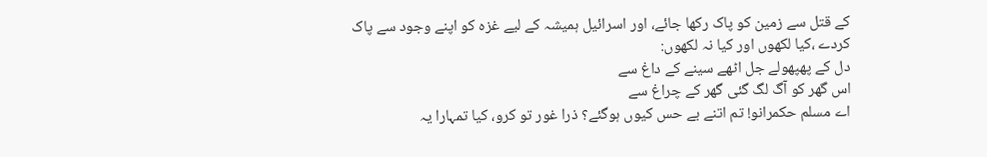کے قتل سے زمین کو پاک رکھا جائے، اور اسرائیل ہمیشہ کے لیے غزہ کو اپنے وجود سے پاک کردے ،کیا لکھوں اور کیا نہ لکھوں:
دل کے پھپھولے جل اٹھے سینے کے داغ سے
اس گھر کو آگ لگ گئی گھر کے چراغ سے
اے مسلم حکمرانو! تم اتنے بے حس کیوں ہوگئے؟ ذرا غور تو کرو، کیا تمہارا یہ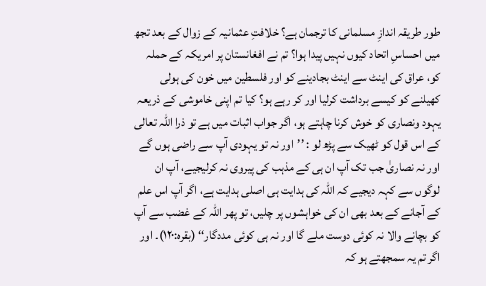طور طریقہ اندازِ مسلمانی کا ترجمان ہے؟ خلافتِ عثمانیہ کے زوال کے بعد تجھ میں احساسِ اتحاد کیوں نہیں پیدا ہوا؟ تم نے افغانستان پر امریکہ کے حملہ کو، عراق کی اینٹ سے اینٹ بجادینے کو اور فلسطین میں خون کی ہولی کھیلنے کو کیسے برداشت کرلیا اور کر رہے ہو؟ کیا تم اپنی خاموشی کے ذریعہ یہود ونصاری کو خوش کرنا چاہتے ہو، اگر جواب اثبات میں ہے تو ذرا اللہ تعالی کے اس قول کو ٹھیک سے پڑھ لو : ’’اور نہ تو یہودی آپ سے راضی ہوں گے اور نہ نصاریٰ جب تک آپ ان ہی کے مذہب کی پیروی نہ کرلیجیے، آپ ان لوگوں سے کہہ دیجیے کہ اللہ کی ہدایت ہی اصلی ہدایت ہے، اگر آپ اس علم کے آجانے کے بعد بھی ان کی خواہشوں پر چلیں، تو پھر اللہ کے غضب سے آپ کو بچانے والا نہ کوئی دوست ملے گا اور نہ ہی کوئی مددگار‘‘ (بقرہ:۱۲۰)۔ اور اگر تم یہ سمجھتے ہو کہ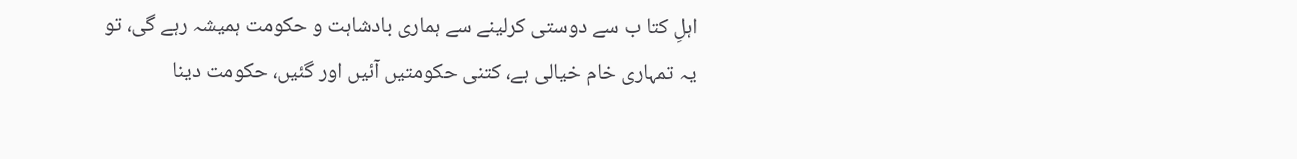اہلِ کتا ب سے دوستی کرلینے سے ہماری بادشاہت و حکومت ہمیشہ رہے گی، تو یہ تمہاری خام خیالی ہے، کتنی حکومتیں آئیں اور گئیں، حکومت دینا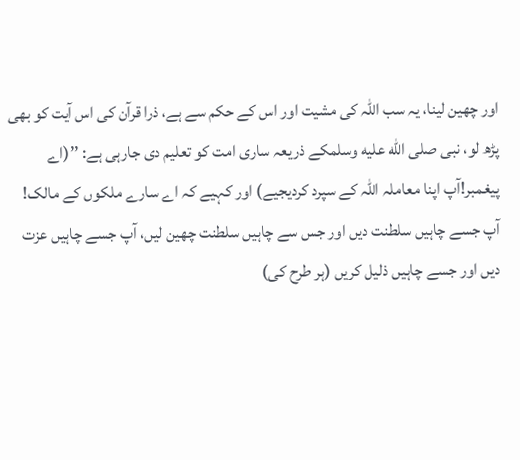اور چھین لینا، یہ سب اللہ کی مشیت اور اس کے حکم سے ہے، ذرا قرآن کی اس آیت کو بھی پڑھ لو، نبی صلى الله عليه وسلمکے ذریعہ ساری امت کو تعلیم دی جارہی ہے: ’’(اے پیغمبر!آپ اپنا معاملہ اللہ کے سپرد کردیجیے) اور کہیے کہ اے سارے ملکوں کے مالک! آپ جسے چاہیں سلطنت دیں اور جس سے چاہیں سلطنت چھین لیں، آپ جسے چاہیں عزت دیں اور جسے چاہیں ذلیل کریں (ہر طرح کی)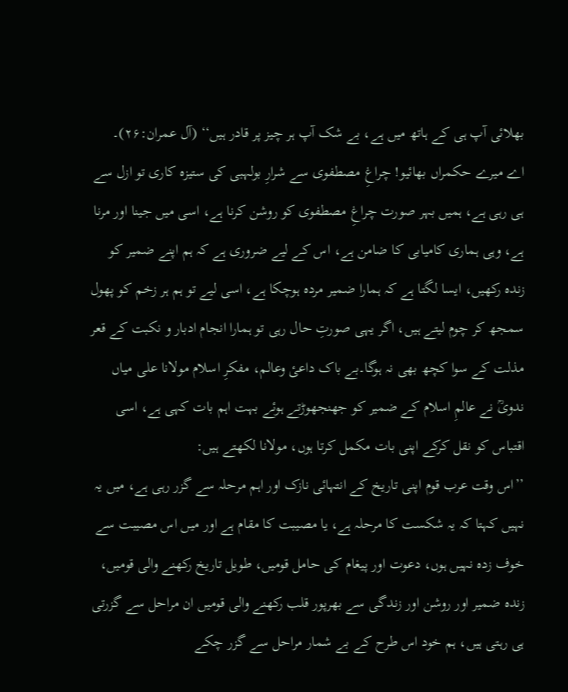بھلائی آپ ہی کے ہاتھ میں ہے، بے شک آپ ہر چیز پر قادر ہیں‘‘ (آل عمران:۲۶)۔
اے میرے حکمراں بھائیو! چراغِ مصطفوی سے شرارِ بولہبی کی ستیزہ کاری تو ازل سے ہی رہی ہے، ہمیں بہر صورت چراغِ مصطفوی کو روشن کرنا ہے، اسی میں جینا اور مرنا ہے، وہی ہماری کامیابی کا ضامن ہے، اس کے لیے ضروری ہے کہ ہم اپنے ضمیر کو زندہ رکھیں، ایسا لگتا ہے کہ ہمارا ضمیر مردہ ہوچکا ہے، اسی لیے تو ہم ہر زخم کو پھول سمجھ کر چوم لیتے ہیں، اگر یہی صورتِ حال رہی تو ہمارا انجام ادبار و نکبت کے قعر مذلت کے سوا کچھ بھی نہ ہوگا۔بے باک داعیٔ وعالم، مفکرِ اسلام مولانا علی میاں ندویؒ نے عالمِ اسلام کے ضمیر کو جھنجھوڑتے ہوئے بہت اہم بات کہی ہے، اسی اقتباس کو نقل کرکے اپنی بات مکمل کرتا ہوں، مولانا لکھتے ہیں:
’’اس وقت عرب قوم اپنی تاریخ کے انتہائی نازک اور اہم مرحلہ سے گزر رہی ہے، میں یہ نہیں کہتا کہ یہ شکست کا مرحلہ ہے، یا مصیبت کا مقام ہے اور میں اس مصیبت سے خوف زدہ نہیں ہوں، دعوت اور پیغام کی حامل قومیں، طویل تاریخ رکھنے والی قومیں، زندہ ضمیر اور روشن اور زندگی سے بھرپور قلب رکھنے والی قومیں ان مراحل سے گزرتی ہی رہتی ہیں، ہم خود اس طرح کے بے شمار مراحل سے گزر چکے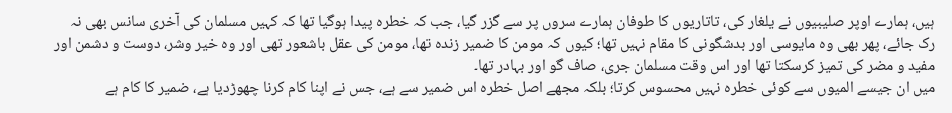ہیں، ہمارے اوپر صلیبیوں نے یلغار کی، تاتاریوں کا طوفان ہمارے سروں پر سے گزر گیا، جب کہ خطرہ پیدا ہوگیا تھا کہ کہیں مسلمان کی آخری سانس بھی نہ رک جائے، پھر بھی وہ مایوسی اور بدشگونی کا مقام نہیں تھا؛ کیوں کہ مومن کا ضمیر زندہ تھا، مومن کی عقل باشعور تھی اور وہ خیر وشر، دوست و دشمن اور مفید و مضر کی تمیز کرسکتا تھا اور اس وقت مسلمان جری، صاف گو اور بہادر تھا۔
میں ان جیسے المیوں سے کوئی خطرہ نہیں محسوس کرتا؛ بلکہ مجھے اصل خطرہ اس ضمیر سے ہے، جس نے اپنا کام کرنا چھوڑدیا ہے، ضمیر کا کام ہے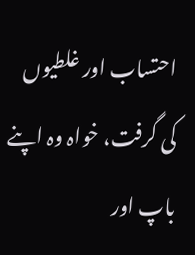احتساب اور غلطیوں کی گرفت، خواہ وہ اپنے باپ اور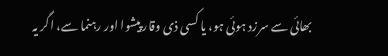بھائی سے سرزد ہوئی ہو، یا کسی ذی وقار پیشوا اور رہنما سے، اگر یہ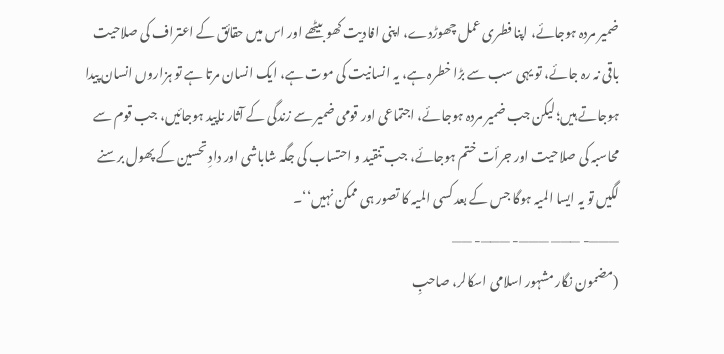ضمیر مردہ ہوجائے، اپنا فطری عمل چھوڑدے، اپنی افادیت کھو بیٹھے اور اس میں حقائق کے اعتراف کی صلاحیت باقی نہ رہ جائے، تو یہی سب سے بڑا خطرہ ہے، یہ انسانیت کی موت ہے، ایک انسان مرتا ہے تو ہزاروں انسان پیدا ہوجاتے ہیں؛ لیکن جب ضمیر مردہ ہوجائے، اجتماعی اور قومی ضمیر سے زندگی کے آثار ناپید ہوجائیں، جب قوم سے محاسبہ کی صلاحیت اور جرأت ختم ہوجائے، جب تنقید و احتساب کی جگہ شاباشی اور دادِ تحسین کے پھول برسنے لگیں تو یہ ایسا المیہ ہوگا جس کے بعد کسی المیہ کا تصور ہی ممکن نہیں‘‘۔
———- ——— ———- ———- ——
(مضمون نگار مشہور اسلامی اسکالر، صاحبِ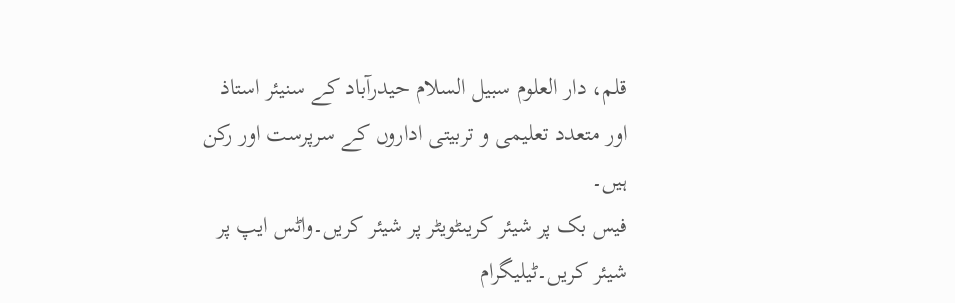قلم، دار العلوم سبیل السلام حیدرآباد کے سنیئر استاذ اور متعدد تعلیمی و تربیتی اداروں کے سرپرست اور رکن ہیں۔
فیس بک پر شیئر کریںٹویٹر پر شیئر کریں۔واٹس ایپ پر شیئر کریں۔ٹیلیگرام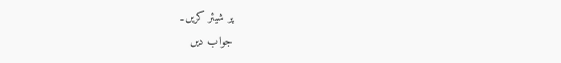پر شیئر کریں۔
جواب دیں